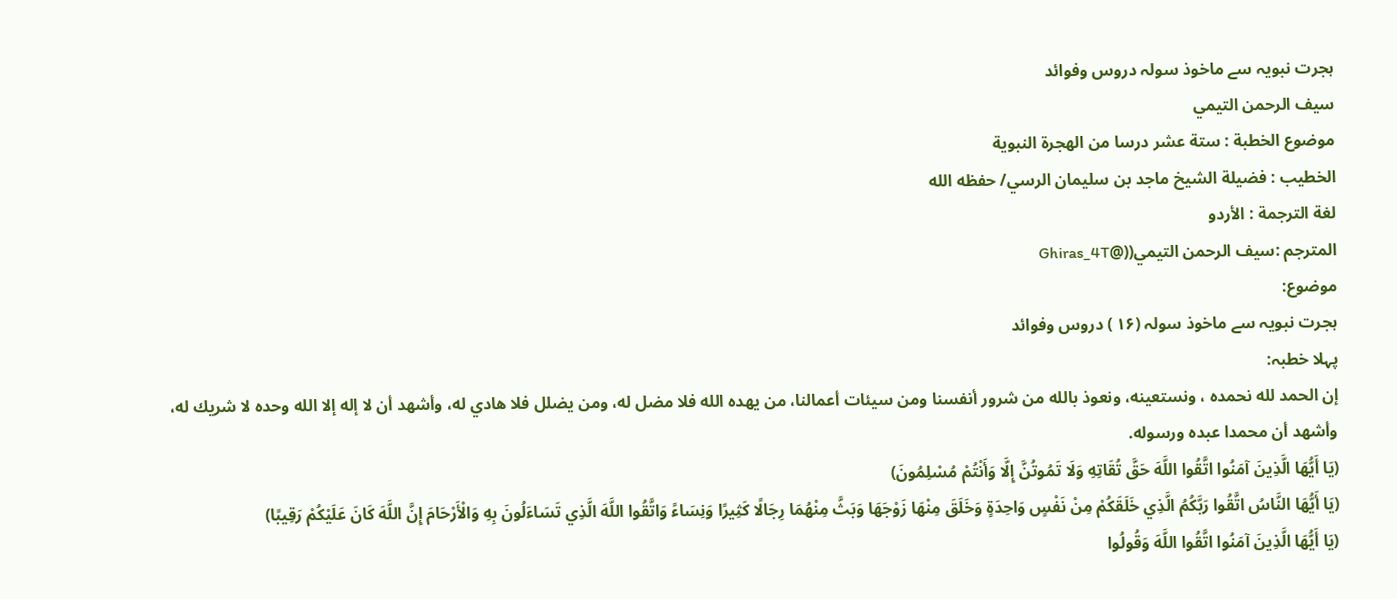ہجرت نبویہ سے ماخوذ سولہ دروس وفوائد
سيف الرحمن التيمي
موضوع الخطبة : ستة عشر درسا من الهجرة النبوية
الخطيب : فضيلة الشيخ ماجد بن سليمان الرسي/ حفظه الله
لغة الترجمة : الأردو
المترجم :سيف الرحمن التيمي((@Ghiras_4T
موضوع:
ہجرت نبویہ سے ماخوذ سولہ (۱۶ ) دروس وفوائد
پہلا خطبہ:
إن الحمد لله نحمده ، ونستعينه، ونعوذ بالله من شرور أنفسنا ومن سيئات أعمالنا، من يهده الله فلا مضل له، ومن يضلل فلا هادي له، وأشهد أن لا إله إلا الله وحده لا شريك له، وأشهد أن محمدا عبده ورسوله.
(يَا أَيُّهَا الَّذِينَ آمَنُوا اتَّقُوا اللَّهَ حَقَّ تُقَاتِهِ وَلَا تَمُوتُنَّ إِلَّا وَأَنْتُمْ مُسْلِمُونَ)
(يَا أَيُّهَا النَّاسُ اتَّقُوا رَبَّكُمُ الَّذِي خَلَقَكُمْ مِنْ نَفْسٍ وَاحِدَةٍ وَخَلَقَ مِنْهَا زَوْجَهَا وَبَثَّ مِنْهُمَا رِجَالًا كَثِيرًا وَنِسَاءً وَاتَّقُوا اللَّهَ الَّذِي تَسَاءَلُونَ بِهِ وَالْأَرْحَامَ إِنَّ اللَّهَ كَانَ عَلَيْكُمْ رَقِيبًا)
(يَا أَيُّهَا الَّذِينَ آمَنُوا اتَّقُوا اللَّهَ وَقُولُوا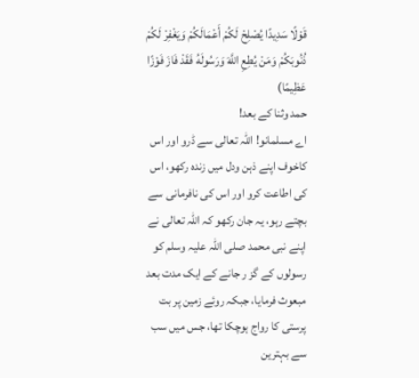قَوْلًا سَدِيدًا يُصْلِحْ لَكُمْ أَعْمَالَكُمْ وَيَغْفِرْ لَكُمْ ذُنُوبَكُمْ وَمَنْ يُطِعِ اللَّهَ وَرَسُولَهُ فَقَدْ فَازَ فَوْزًا عَظِيمًا)
حمد وثنا کے بعد!
اے مسلمانو! اللہ تعالی سے ڈرو اور اس کاخوف اپنے ذہن ودل میں زندہ رکھو، اس کی اطاعت کرو اور اس کی نافرمانی سے بچتے رہو، یہ جان رکھو کہ اللہ تعالی نے اپنے نبی محمد صلی اللہ علیہ وسلم کو رسولوں کے گز ر جانے کے ایک مدت بعد مبعوث فرمایا، جبکہ روئے زمین پر بت پرستی کا رواج ہوچکا تھا، جس میں سب سے بہترین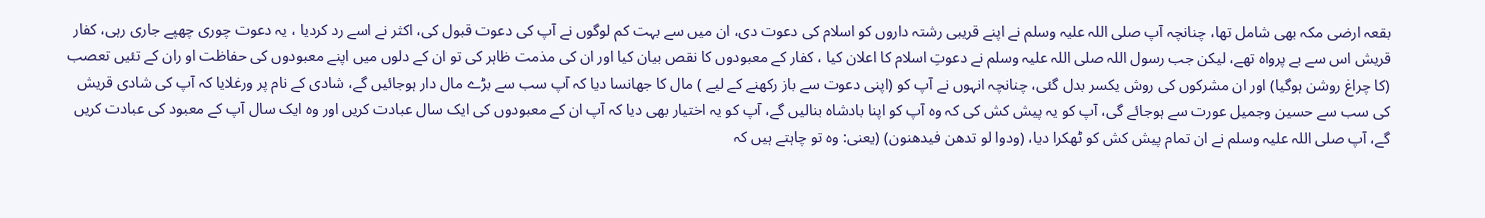بقعہ ارضی مکہ بھی شامل تھا، چنانچہ آپ صلی اللہ علیہ وسلم نے اپنے قریبی رشتہ داروں کو اسلام کی دعوت دی، ان میں سے بہت کم لوگوں نے آپ کی دعوت قبول کی، اکثر نے اسے رد کردیا ، یہ دعوت چوری چھپے جاری رہی، کفار قریش اس سے بے پرواہ تھے، لیکن جب رسول اللہ صلی اللہ علیہ وسلم نے دعوتِ اسلام کا اعلان کیا ، کفار کے معبودوں کا نقص بیان کیا اور ان کی مذمت ظاہر کی تو ان کے دلوں میں اپنے معبودوں کی حفاظت او ران کے تئیں تعصب (کا چراغ روشن ہوگیا) اور ان مشرکوں کی روش یکسر بدل گئی، چنانچہ انہوں نے آپ کو (اپنی دعوت سے باز رکھنے کے لیے ) مال کا جھانسا دیا کہ آپ سب سے بڑے مال دار ہوجائیں گے، شادی کے نام پر ورغلایا کہ آپ کی شادی قریش کی سب سے حسین وجمیل عورت سے ہوجائے گی، آپ کو یہ پیش کش کی کہ وہ آپ کو اپنا بادشاہ بنالیں گے، آپ کو یہ اختیار بھی دیا کہ آپ ان کے معبودوں کی ایک سال عبادت کریں اور وہ ایک سال آپ کے معبود کی عبادت کریں گے، آپ صلی اللہ علیہ وسلم نے ان تمام پیش کش کو ٹھکرا دیا، (ودوا لو تدهن فيدهنون) (یعنی: وہ تو چاہتے ہیں کہ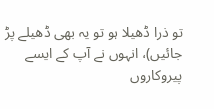تو ذرا ڈھیلا ہو تو یہ بھی ڈھیلے پڑ جائیں)، انہوں نے آپ کے ایسے پیروکاروں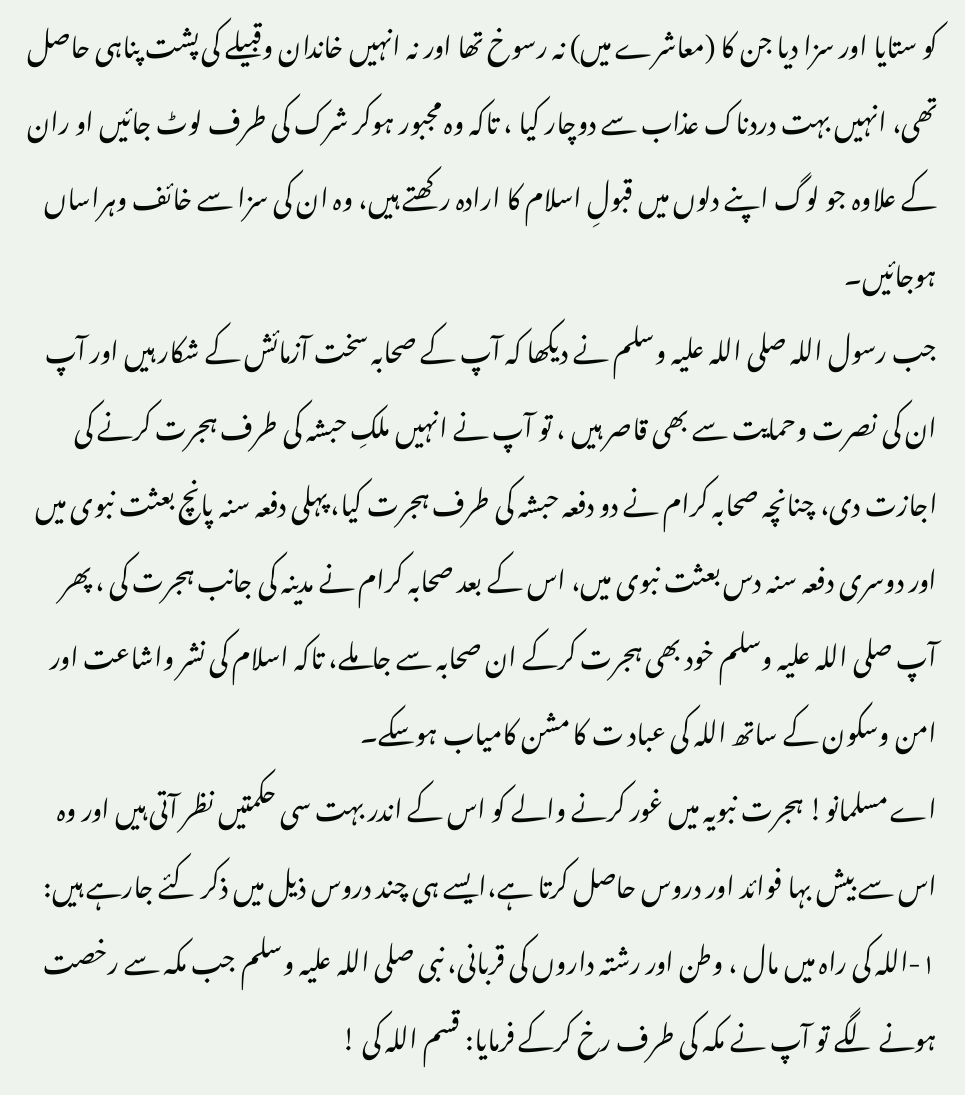کو ستایا اور سزا دیا جن کا (معاشرے میں) نہ رسوخ تھا اور نہ انہیں خاندان وقبیلے کی پشت پناہی حاصل تھی، انہیں بہت دردناک عذاب سے دوچار کیا ، تاکہ وہ مجبور ہوکر شرک کی طرف لوٹ جائیں او ران کے علاوہ جو لوگ اپنے دلوں میں قبولِ اسلام کا ارادہ رکھتے ہیں، وہ ان کی سزا سے خائف وہراساں ہوجائیں۔
جب رسول اللہ صلی اللہ علیہ وسلم نے دیکھا کہ آپ کے صحابہ سخت آزمائش کے شکار ہیں اور آپ ان کی نصرت وحمایت سے بھی قاصر ہیں ، تو آپ نے انہیں ملکِ حبشہ کی طرف ہجرت کرنے کی اجازت دی، چنانچہ صحابہ کرام نے دو دفعہ حبشہ کی طرف ہجرت کیا، پہلی دفعہ سنہ پانچ بعثت نبوی میں اور دوسری دفعہ سنہ دس بعثت نبوی میں، اس کے بعد صحابہ کرام نے مدینہ کی جانب ہجرت کی ، پھر آپ صلی اللہ علیہ وسلم خود بھی ہجرت کرکے ان صحابہ سے جاملے، تاکہ اسلام کی نشر واشاعت اور امن وسکون کے ساتھ اللہ کی عباد ت کا مشن کامیاب ہوسکے۔
اے مسلمانو! ہجرت نبویہ میں غور کرنے والے کو اس کے اندر بہت سی حکمتیں نظر آتی ہیں اور وہ اس سے بیش بہا فوائد اور دروس حاصل کرتا ہے،ایسے ہی چند دروس ذیل میں ذکر کئے جارہے ہیں:
۱-اللہ کی راہ میں مال ، وطن اور رشتہ داروں کی قربانی، نبی صلی اللہ علیہ وسلم جب مکہ سے رخصت ہونے لگے تو آپ نے مکہ کی طرف رخ کرکے فرمایا: قسم اللہ کی !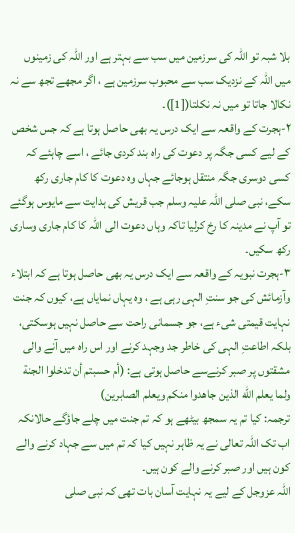بلا شبہ تو اللہ کی سرزمین میں سب سے بہتر ہے اور اللہ کی زمینوں میں اللہ کے نزدیک سب سے محبوب سرزمین ہے ، اگر مجھے تجھ سے نہ نکالا جاتا تو میں نہ نکلتا([1])۔
۲-ہجرت کے واقعہ سے ایک درس یہ بھی حاصل ہوتا ہے کہ جس شخص کے لیے کسی جگہ پر دعوت کی راہ بند کردی جائے ، اسے چاہئے کہ کسی دوسری جگہ منتقل ہوجائے جہاں وہ دعوت کا کام جاری رکھ سکے، نبی صلی اللہ علیہ وسلم جب قریش کی ہدایت سے مایوس ہوگئے تو آپ نے مدینہ کا رخ کرلیا تاکہ وہاں دعوت الى اللہ کا کام جاری وساری رکھ سکیں۔
۳-ہجرت نبویہ کے واقعہ سے ایک درس یہ بھی حاصل ہوتا ہے کہ ابتلاء وآزمائش کی جو سنتِ الہی رہی ہے ، وہ یہاں نمایاں ہے، کیوں کہ جنت نہایت قیمتی شیء ہے، جو جسمانی راحت سے حاصل نہیں ہوسکتی، بلکہ اطاعتِ الہی کی خاطر جد وجہد کرنے اور اس راہ میں آنے والی مشقتوں پر صبر کرنےسے حاصل ہوتی ہے: (أم حسبتم أن تدخلوا الجنة ولما يعلم الله الذين جاهدوا منكم ويعلم الصابرين)
ترجمہ: کیا تم یہ سمجھ بیٹھے ہو کہ تم جنت میں چلے جاؤگے حالانکہ اب تک اللہ تعالی نے یہ ظاہر نہیں کیا کہ تم میں سے جہاد کرنے والے کون ہیں اور صبر کرنے والے کون ہیں۔
اللہ عزوجل کے لیے یہ نہایت آسان بات تھی کہ نبی صلی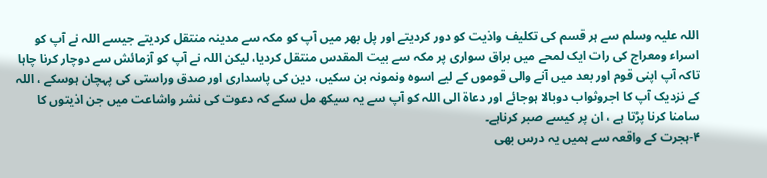اللہ علیہ وسلم سے ہر قسم کی تکلیف واذیت کو دور کردیتے اور پل بھر میں آپ کو مکہ سے مدینہ منتقل کردیتے جیسے اللہ نے آپ کو اسراء ومعراج کی رات ایک لمحے میں براق سواری پر مکہ سے بیت المقدس منتقل کردیا، لیکن اللہ نے آپ کو آزمائش سے دوچار کرنا چاہا تاکہ آپ اپنی قوم اور بعد میں آنے والی قوموں کے لیے اسوہ ونمونہ بن سکیں، دین کی پاسداری اور صدق وراستی کی پہچان ہوسکے ، اللہ کے نزدیک آپ کا اجروثواب دوبالا ہوجائے اور دعاۃ الی اللہ کو آپ سے یہ سیکھ مل سکے کہ دعوت کی نشر واشاعت میں جن اذیتوں کا سامنا کرنا پڑتا ہے ، ان پر کیسے صبر کرناہے۔
۴-ہجرت کے واقعہ سے ہمیں یہ درس بھی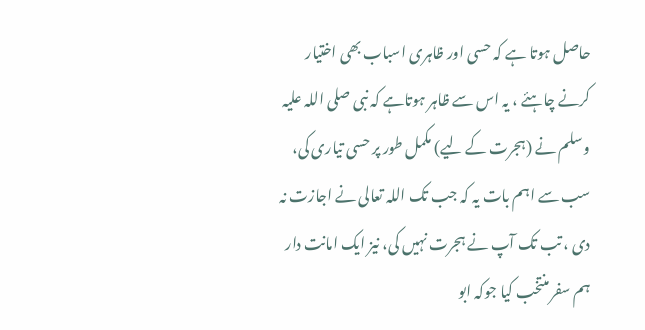حاصل ہوتا ہے کہ حسی اور ظاہری اسباب بھی اختیار کرنے چاہئے ، یہ اس سے ظاہر ہوتاہے کہ نبی صلی اللہ علیہ وسلم نے (ہجرت کے لیے) مکمل طور پر حسی تیاری کی، سب سے اہم بات یہ کہ جب تک اللہ تعالی نے اجازت نہ دی ، تب تک آپ نے ہجرت نہیں کی، نیز ایک امانت دار ہم سفر منتخب کیا جوکہ ابو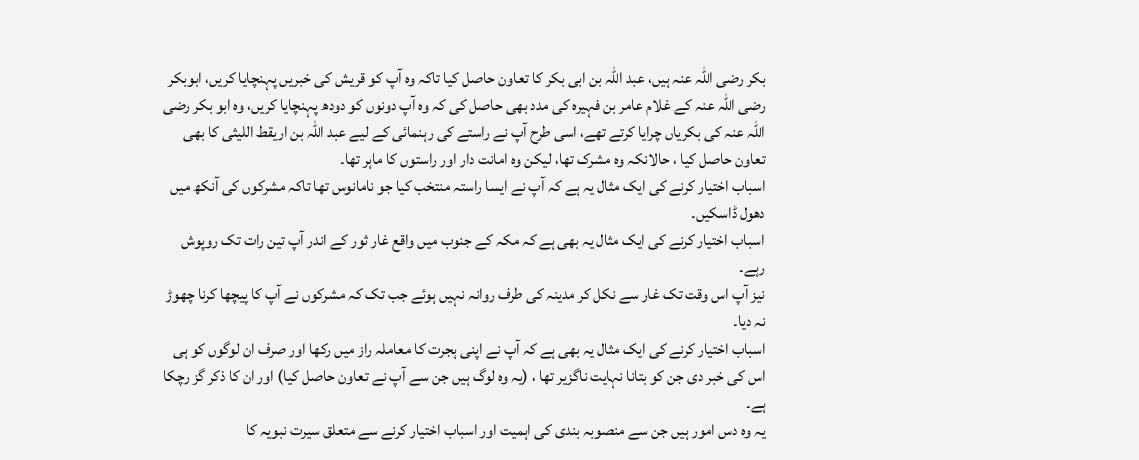بکر رضی اللہ عنہ ہیں، عبد اللہ بن ابی بکر کا تعاون حاصل کیا تاکہ وہ آپ کو قریش کی خبریں پہنچایا کریں، ابوبکر رضی اللہ عنہ کے غلام عامر بن فہیرہ کی مدد بھی حاصل کی کہ وہ آپ دونوں کو دودھ پہنچایا کریں، وہ ابو بکر رضی اللہ عنہ کی بکریاں چرایا کرتے تھے، اسی طرح آپ نے راستے کی رہنمائی کے لیے عبد اللہ بن اریقط اللیثی کا بھی تعاون حاصل کیا ، حالانکہ وہ مشرک تھا، لیکن وہ امانت دار اور راستوں کا ماہر تھا۔
اسباب اختیار کرنے کی ایک مثال یہ ہے کہ آپ نے ایسا راستہ منتخب کیا جو نامانوس تھا تاکہ مشرکوں کی آنکھ میں دھول ڈاسکیں۔
اسباب اختیار کرنے کی ایک مثال یہ بھی ہے کہ مکہ کے جنوب میں واقع غار ثور کے اندر آپ تین رات تک روپوش رہے۔
نیز آپ اس وقت تک غار سے نکل کر مدینہ کی طرف روانہ نہیں ہوئے جب تک کہ مشرکوں نے آپ کا پیچھا کرنا چھوڑ نہ دیا۔
اسباب اختیار کرنے کی ایک مثال یہ بھی ہے کہ آپ نے اپنی ہجرت کا معاملہ راز میں رکھا اور صرف ان لوگوں کو ہی اس کی خبر دی جن کو بتانا نہایت ناگزیر تھا ، (یہ وہ لوگ ہیں جن سے آپ نے تعاون حاصل کیا) اور ان کا ذکر گز رچکا ہے۔
یہ وہ دس امور ہیں جن سے منصوبہ بندی کی اہمیت اور اسباب اختیار کرنے سے متعلق سیرت نبویہ کا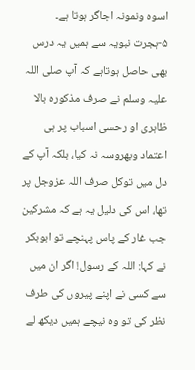اسوہ ونمونہ اجاگر ہوتا ہے۔
۵-ہجرت نبویہ سے ہمیں یہ درس بھی حاصل ہوتاہے کہ آپ صلی اللہ علیہ وسلم نے صرف مذکورہ بالا ظاہری او رحسی اسباب پر ہی اعتماد وبھروسہ نہ کیا، بلکہ آپ کے دل میں توکل صرف اللہ عزوجل پر تھا، اس کی دلیل یہ ہے کہ مشرکین جب غار کے پاس پہنچے تو ابوبکر نے کہا: اللہ کے رسول! اگر ان میں سے کسی نے اپنے پیروں کی طرف نظر کی تو وہ نیچے ہمیں دیکھ لے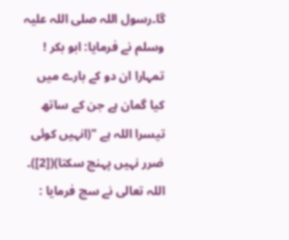گا۔رسول اللہ صلی اللہ علیہ وسلم نے فرمایا: ابو بکر ! تمہارا ان دو کے بارے میں کیا گمان ہے جن کے ساتھ تیسرا اللہ ہے "(انہیں کوئی ضرر نہیں پہنچ سکتا)([2])۔
اللہ تعالی نے سچ فرمایا :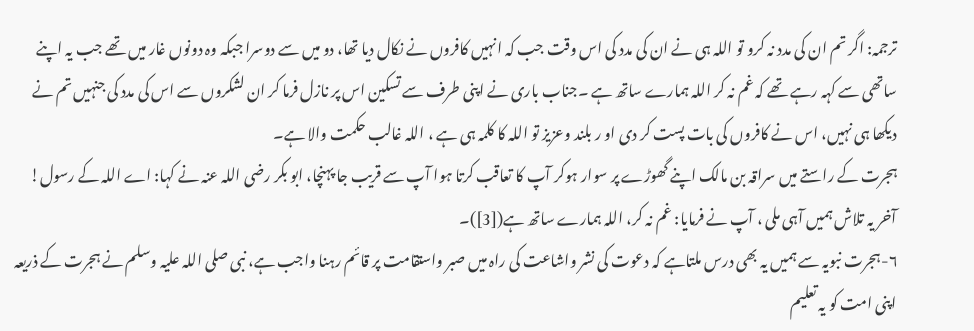ترجمہ: اگر تم ان کی مدد نہ کرو تو اللہ ہی نے ان کی مدد کی اس وقت جب کہ انہیں کافروں نے نکال دیا تھا، دو میں سے دوسرا جبکہ وہ دونوں غار میں تھے جب یہ اپنے ساتھی سے کہہ رہے تھے کہ غم نہ کر اللہ ہمارے ساتھ ہے ۔جناب باری نے اپنی طرف سے تسکین اس پر نازل فرما کر ان لشکروں سے اس کی مدد کی جنہیں تم نے دیکھا ہی نہیں، اس نے کافروں کی بات پست کر دی او ر بلند وعزیز تو اللہ کا کلمہ ہی ہے ، اللہ غالب حکمت والا ہے۔
ہجرت کے راستے میں سراقہ بن مالک اپنے گھوڑے پر سوار ہوکر آپ کا تعاقب کرتا ہوا آپ سے قریب جا پہنچا، ابو بکر رضی اللہ عنہ نے کہا: اے اللہ کے رسول! آخر یہ تلاش ہمیں آہی ملی ، آپ نے فرمایا: غم نہ کر، اللہ ہمارے ساتھ ہے([3])۔
۶-ہجرت نبویہ سے ہمیں یہ بھی درس ملتاہے کہ دعوت کی نشر واشاعت کی راہ میں صبر واستقامت پر قائم رہنا واجب ہے، نبی صلی اللہ علیہ وسلم نے ہجرت کے ذریعہ اپنی امت کو یہ تعلیم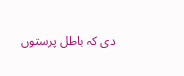دی کہ باطل پرستوں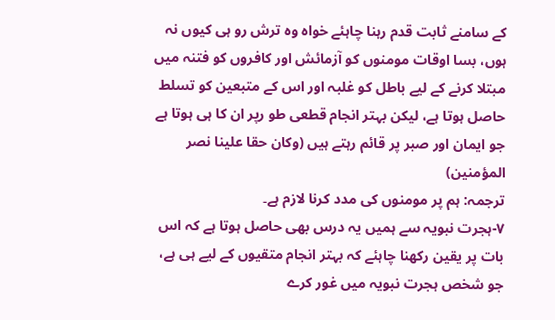کے سامنے ثابت قدم رہنا چاہئے خواہ وہ ترش رو ہی کیوں نہ ہوں، بسا اوقات مومنوں کو آزمائش اور کافروں کو فتنہ میں مبتلا کرنے کے لیے باطل کو غلبہ اور اس کے متبعین کو تسلط حاصل ہوتا ہے، لیکن بہتر انجام قطعی طو رپر ان کا ہی ہوتا ہے جو ایمان اور صبر پر قائم رہتے ہیں (وكان حقا علينا نصر المؤمنين)
ترجمہ: ہم پر مومنوں کی مدد کرنا لازم ہے۔
۷-ہجرت نبویہ سے ہمیں یہ درس بھی حاصل ہوتا ہے کہ اس بات پر یقین رکھنا چاہئے کہ بہتر انجام متقیوں کے لیے ہی ہے، جو شخص ہجرت نبویہ میں غور کرے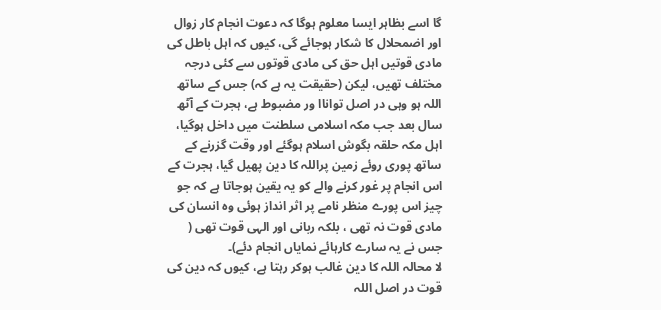گا اسے بظاہر ایسا معلوم ہوگا کہ دعوت انجام کار زوال اور اضمحلال کا شکار ہوجائے گی، کیوں کہ اہل باطل کی مادی قوتیں اہل حق کی مادی قوتوں سے کئی درجہ مختلف تھیں، لیکن (حقیقت یہ ہے کہ) جس کے ساتھ اللہ ہو وہی در اصل تواناا ور مضبوط ہے، ہجرت کے آٹھ سال بعد جب مکہ اسلامی سلطنت میں داخل ہوگیا، اہل مکہ حلقہ بگوش اسلام ہوگئے اور وقت گزرنے کے ساتھ پوری روئے زمین پراللہ کا دین پھیل گیا، ہجرت کے اس انجام پر غور کرنے والے کو یہ یقین ہوجاتا ہے کہ جو چیز اس پورے منظر نامے پر اثر انداز ہوئی وہ انسان کی مادی قوت نہ تھی ، بلکہ ربانی اور الہی قوت تھی ( جس نے یہ سارے کارہائے نمایاں انجام دئے)۔
لا محالہ اللہ کا دین غالب ہوکر رہتا ہے، کیوں کہ دین کی قوت در اصل اللہ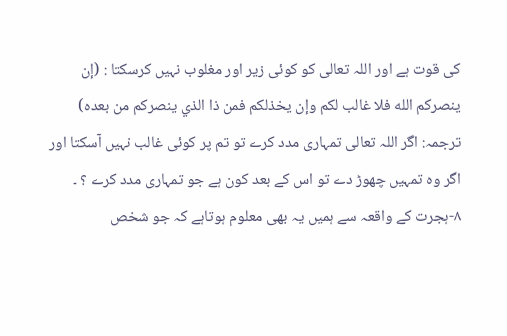کی قوت ہے اور اللہ تعالی کو کوئی زیر اور مغلوب نہیں کرسکتا : (إن ينصركم الله فلا غالب لكم وإن يخذلكم فمن ذا الذي ينصركم من بعده)
ترجمہ: اگر اللہ تعالی تمہاری مدد کرے تو تم پر کوئی غالب نہیں آسکتا اور اگر وہ تمہیں چھوڑ دے تو اس کے بعد کون ہے جو تمہاری مدد کرے ؟ ۔
۸-ہجرت کے واقعہ سے ہمیں یہ بھی معلوم ہوتاہے کہ جو شخص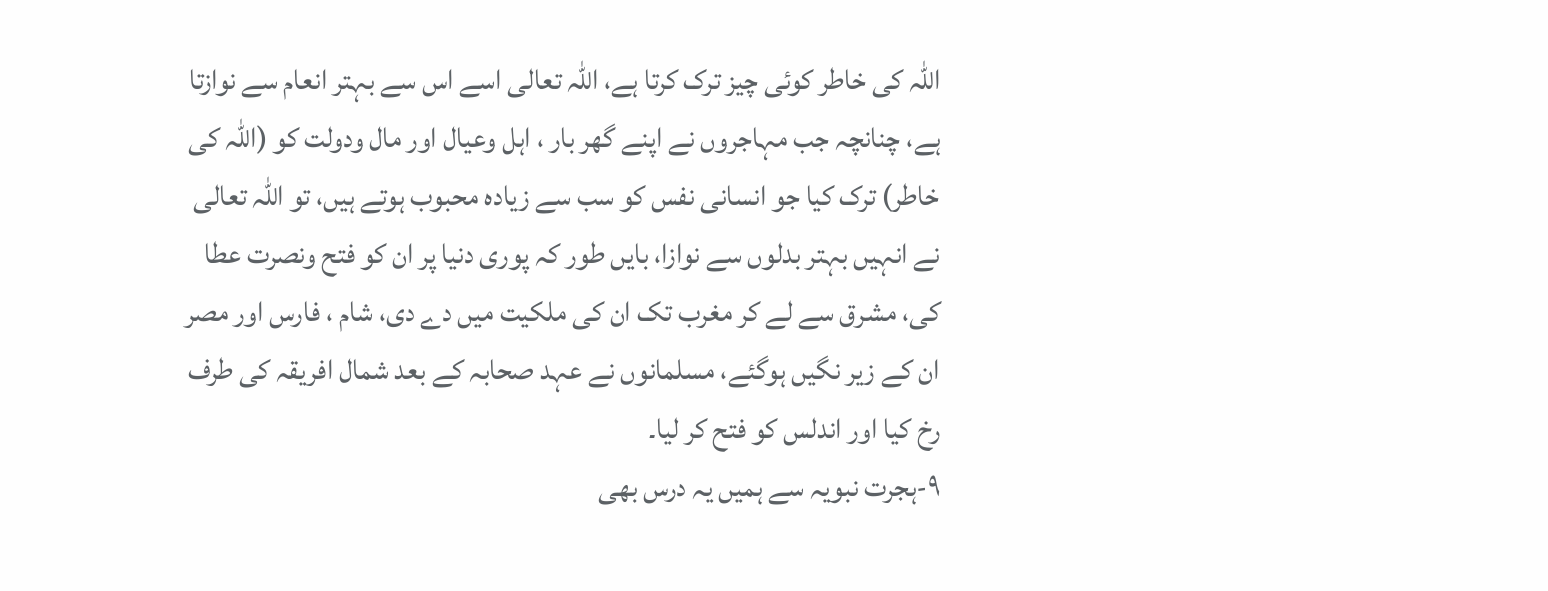اللہ کی خاطر کوئی چیز ترک کرتا ہے، اللہ تعالی اسے اس سے بہتر انعام سے نوازتا ہے، چنانچہ جب مہاجروں نے اپنے گھر بار ، اہل وعیال اور مال ودولت کو (اللہ کی خاطر) ترک کیا جو انسانی نفس کو سب سے زیادہ محبوب ہوتے ہیں، تو اللہ تعالی نے انہیں بہتر بدلوں سے نوازا، بایں طور کہ پوری دنیا پر ان کو فتح ونصرت عطا کی، مشرق سے لے کر مغرب تک ان کی ملکیت میں دے دی، شام ، فارس اور مصر ان کے زیر نگیں ہوگئے، مسلمانوں نے عہد صحابہ کے بعد شمال افریقہ کی طرف رخ کیا اور اندلس کو فتح کر لیا۔
۹-ہجرت نبویہ سے ہمیں یہ درس بھی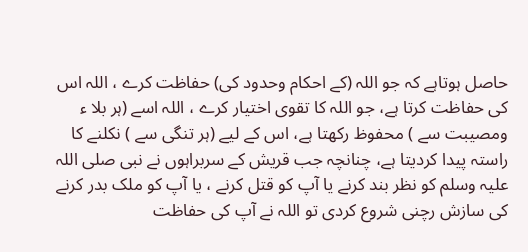حاصل ہوتاہے کہ جو اللہ (کے احکام وحدود کی) حفاظت کرے ، اللہ اس کی حفاظت کرتا ہے، جو اللہ کا تقوی اختیار کرے ، اللہ اسے (ہر بلا ء ومصیبت سے ) محفوظ رکھتا ہے، اس کے لیے (ہر تنگی سے ) نکلنے کا راستہ پیدا کردیتا ہے، چنانچہ جب قریش کے سربراہوں نے نبی صلی اللہ علیہ وسلم کو نظر بند کرنے یا آپ کو قتل کرنے ، یا آپ کو ملک بدر کرنے کی سازش رچنی شروع کردی تو اللہ نے آپ کی حفاظت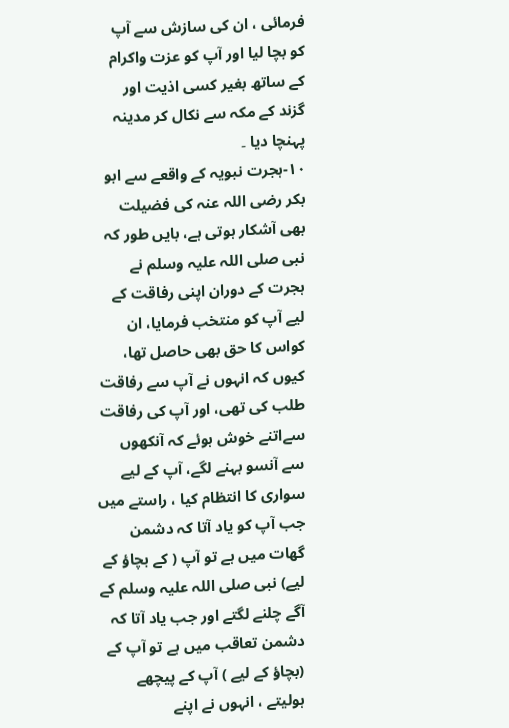فرمائی ، ان کی سازش سے آپ کو بچا لیا اور آپ کو عزت واکرام کے ساتھ بغیر کسی اذیت اور گزند کے مکہ سے نکال کر مدینہ پہنچا دیا ۔
۱۰-ہجرت نبویہ کے واقعے سے ابو بکر رضی اللہ عنہ کی فضیلت بھی آشکار ہوتی ہے، بایں طور کہ نبی صلی اللہ علیہ وسلم نے ہجرت کے دوران اپنی رفاقت کے لیے آپ کو منتخب فرمایا، ان کواس کا حق بھی حاصل تھا، کیوں کہ انہوں نے آپ سے رفاقت طلب کی تھی، اور آپ کی رفاقت سےاتنے خوش ہوئے کہ آنکھوں سے آنسو بہنے لگے، آپ کے لیے سواری کا انتظام کیا ، راستے میں جب آپ کو یاد آتا کہ دشمن گھات میں ہے تو آپ ( کے بچاؤ کے لیے) نبی صلی اللہ علیہ وسلم کے آگے چلنے لگتے اور جب یاد آتا کہ دشمن تعاقب میں ہے تو آپ کے (بچاؤ کے لیے ) آپ کے پیچھے ہولیتے ، انہوں نے اپنے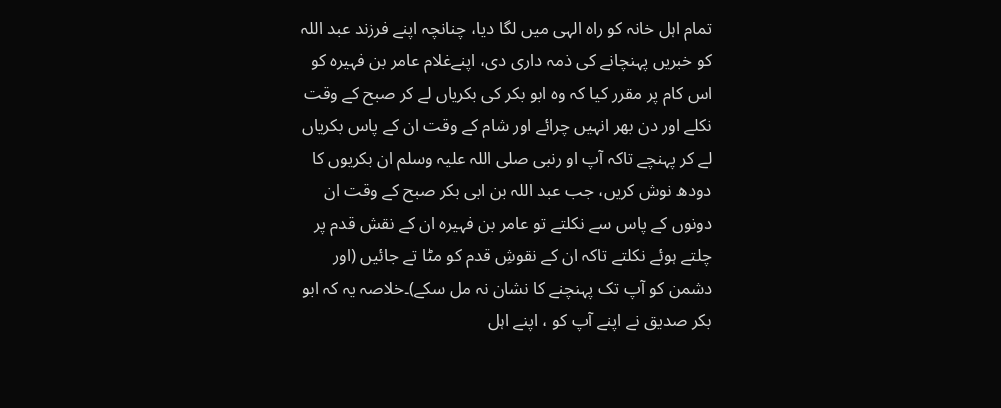تمام اہل خانہ کو راہ الہی میں لگا دیا، چنانچہ اپنے فرزند عبد اللہ کو خبریں پہنچانے کی ذمہ داری دی، اپنےغلام عامر بن فہیرہ کو اس کام پر مقرر کیا کہ وہ ابو بکر کی بکریاں لے کر صبح کے وقت نکلے اور دن بھر انہیں چرائے اور شام کے وقت ان کے پاس بکریاں لے کر پہنچے تاکہ آپ او رنبی صلی اللہ علیہ وسلم ان بکریوں کا دودھ نوش کریں، جب عبد اللہ بن ابی بکر صبح کے وقت ان دونوں کے پاس سے نکلتے تو عامر بن فہیرہ ان کے نقش قدم پر چلتے ہوئے نکلتے تاکہ ان کے نقوشِ قدم کو مٹا تے جائیں (اور دشمن کو آپ تک پہنچنے کا نشان نہ مل سکے)۔خلاصہ یہ کہ ابو بکر صدیق نے اپنے آپ کو ، اپنے اہل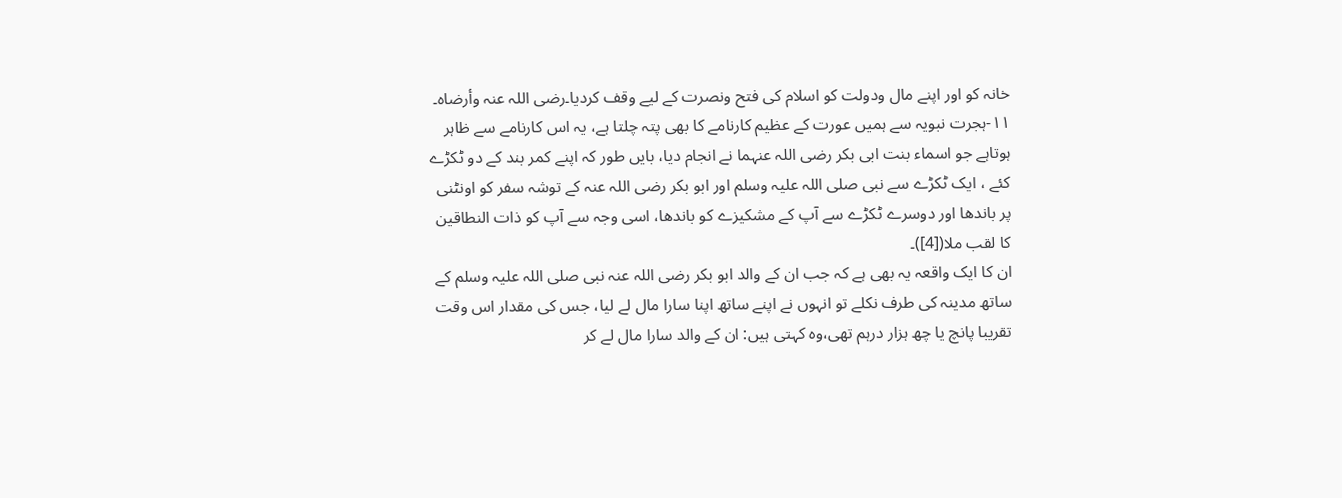خانہ کو اور اپنے مال ودولت کو اسلام کی فتح ونصرت کے لیے وقف کردیا۔رضی اللہ عنہ وأرضاہ۔
۱۱-ہجرت نبویہ سے ہمیں عورت کے عظیم کارنامے کا بھی پتہ چلتا ہے، یہ اس کارنامے سے ظاہر ہوتاہے جو اسماء بنت ابی بکر رضی اللہ عنہما نے انجام دیا، بایں طور کہ اپنے کمر بند کے دو ٹکڑے کئے ، ایک ٹکڑے سے نبی صلی اللہ علیہ وسلم اور ابو بکر رضی اللہ عنہ کے توشہ سفر کو اونٹنی پر باندھا اور دوسرے ٹکڑے سے آپ کے مشکیزے کو باندھا، اسی وجہ سے آپ کو ذات النطاقین کا لقب ملا([4])۔
ان کا ایک واقعہ یہ بھی ہے کہ جب ان کے والد ابو بکر رضی اللہ عنہ نبی صلی اللہ علیہ وسلم کے ساتھ مدینہ کی طرف نکلے تو انہوں نے اپنے ساتھ اپنا سارا مال لے لیا، جس کی مقدار اس وقت تقریبا پانچ یا چھ ہزار درہم تھی،وہ کہتی ہیں: ان کے والد سارا مال لے کر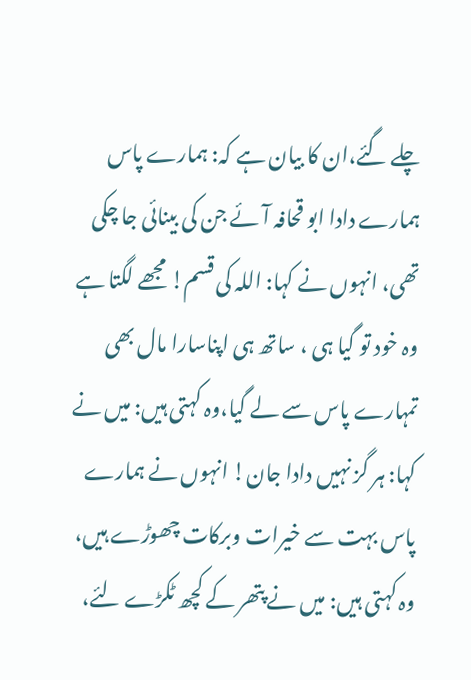چلے گئے،ان کا بیان ہے کہ: ہمارے پاس ہمارے دادا ابو قحافہ آئے جن کی بینائی جا چکی تھی، انہوں نے کہا: اللہ کی قسم! مجھے لگتا ہے وہ خود تو گیا ہی ، ساتھ ہی اپناسارا مال بھی تمہارے پاس سے لے گیا،وہ کہتی ہیں: میں نے کہا: ہر گز نہیں دادا جان! انہوں نے ہمارے پاس بہت سے خیرات وبرکات چھوڑے ہیں، وہ کہتی ہیں: میں نے پتھر کے کچھ ٹکڑے لئے،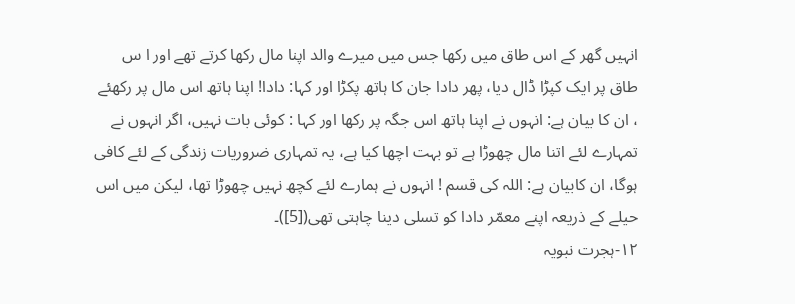انہیں گھر کے اس طاق میں رکھا جس میں میرے والد اپنا مال رکھا کرتے تھے اور ا س طاق پر ایک کپڑا ڈال دیا، پھر دادا جان کا ہاتھ پکڑا اور کہا: دادا! اپنا ہاتھ اس مال پر رکھئے ، ان کا بیان ہے: انہوں نے اپنا ہاتھ اس جگہ پر رکھا اور کہا : کوئی بات نہیں، اگر انہوں نے تمہارے لئے اتنا مال چھوڑا ہے تو بہت اچھا کیا ہے، یہ تمہاری ضروریات زندگی کے لئے کافی ہوگا، ان کابیان ہے: اللہ کی قسم ! انہوں نے ہمارے لئے کچھ نہیں چھوڑا تھا، لیکن میں اس حیلے کے ذریعہ اپنے معمّر دادا کو تسلی دینا چاہتی تھی([5])۔
۱۲-ہجرت نبویہ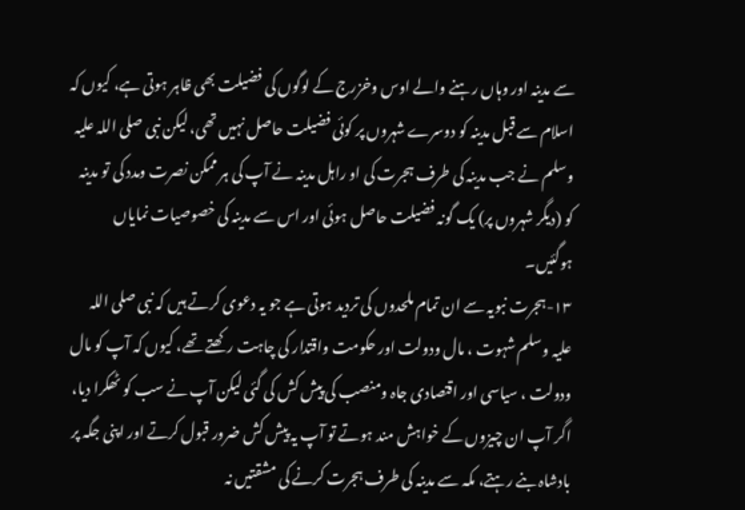سے مدینہ اور وہاں رہنے والے اوس وخزرج کے لوگوں کی فضیلت بھی ظاہر ہوتی ہے، کیوں کہ اسلام سے قبل مدینہ کو دوسرے شہروں پر کوئی فضیلت حاصل نہیں تھی، لیکن نبی صلی اللہ علیہ وسلم نے جب مدینہ کی طرف ہجرت کی او راہل مدینہ نے آپ کی ہر ممکن نصرت ومدد کی تو مدینہ کو (دیگر شہروں پر) یک گونہ فضیلت حاصل ہوئی اور اس سے مدینہ کی خصوصیات نمایاں ہوگئیں۔
۱۳-ہجرت نبویہ سے ان تمام ملحدوں کی تردید ہوتی ہے جو یہ دعوی کرتے ہیں کہ نبی صلی اللہ علیہ وسلم شہوت ، مال ودولت اور حکومت واقتدار کی چاہت رکھتے تھے، کیوں کہ آپ کو مال ودولت ، سیاسی اور اقتصادی جاہ ومنصب کی پیش کش کی گئی لیکن آپ نے سب کو ٹھکرا دیا، اگر آپ ان چیزوں کے خواہش مند ہوتے تو آپ یہ پیش کش ضرور قبول کرتے اور اپنی جگہ پر بادشاہ بنے رہتے، مکہ سے مدینہ کی طرف ہجرت کرنے کی مشقتیں نہ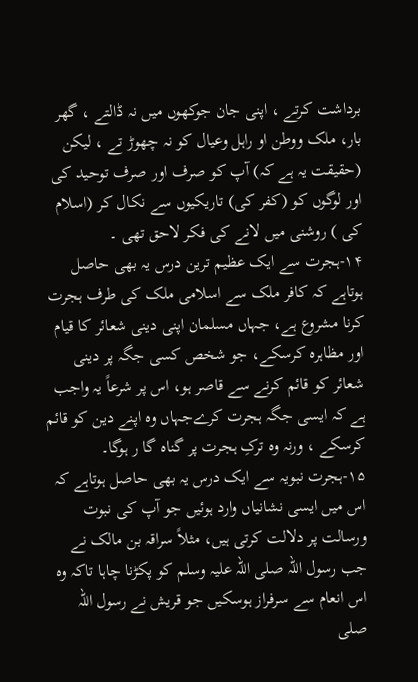برداشت کرتے ، اپنی جان جوکھوں میں نہ ڈالتے ، گھر بار، ملک ووطن او راہل وعیال کو نہ چھوڑ تے ، لیکن (حقیقت یہ ہے کہ) آپ کو صرف اور صرف توحید کی اور لوگوں کو (کفر کی) تاریکیوں سے نکال کر (اسلام کی ) روشنی میں لانے کی فکر لاحق تھی ۔
۱۴-ہجرت سے ایک عظیم ترین درس یہ بھی حاصل ہوتاہے کہ کافر ملک سے اسلامی ملک کی طرف ہجرت کرنا مشروع ہے، جہاں مسلمان اپنی دینی شعائر کا قیام اور مظاہرہ کرسکے، جو شخص کسی جگہ پر دینی شعائر کو قائم کرنے سے قاصر ہو، اس پر شرعاً یہ واجب ہے کہ ایسی جگہ ہجرت کرےجہاں وہ اپنے دین کو قائم کرسکے ، ورنہ وہ ترکِ ہجرت پر گناہ گا ر ہوگا۔
۱۵-ہجرت نبویہ سے ایک درس یہ بھی حاصل ہوتاہے کہ اس میں ایسی نشانیاں وارد ہوئیں جو آپ کی نبوت ورسالت پر دلالت کرتی ہیں، مثلاً سراقہ بن مالک نے جب رسول اللہ صلی اللہ علیہ وسلم کو پکڑنا چاہا تاکہ وہ اس انعام سے سرفراز ہوسکیں جو قریش نے رسول اللہ صلی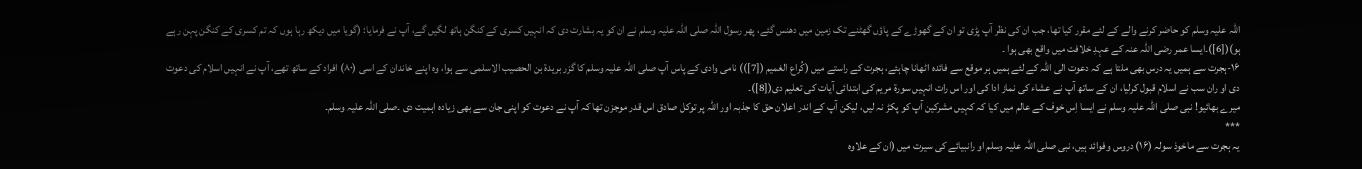اللہ علیہ وسلم کو حاضر کرنے والے کے لئے مقرر کیا تھا، جب ان کی نظر آپ پڑی تو ان کے گھوڑے کے پاؤں گھٹنے تک زمین میں دھنس گئے، پھر رسول اللہ صلی اللہ علیہ وسلم نے ان کو یہ بشارت دی کہ انہیں کسری کے کنگن ہاتھ لگیں گے، آپ نے فرمایا: (گویا میں دیکھ رہا ہوں کہ تم کسری کے کنگن پہن رہے ہو)([6])۔ایسا عمر رضی اللہ عنہ کے عہدِ خلافت میں واقع بھی ہوا ۔
۱۶-ہجرت سے ہمیں یہ درس بھی ملتا ہے کہ دعوت الی اللہ کے لئے ہمیں ہر موقع سے فائدہ اٹھانا چاہئے، ہجرت کے راستے میں (کُراع الغمیم ([7])) نامی وادی کے پاس آپ صلی اللہ علیہ وسلم کا گزر بریدۃ بن الحصیب الاسلمی سے ہوا، وہ اپنے خاندان کے اسی (۸۰) افراد کے ساتھ تھے، آپ نے انہیں اسلام کی دعوت دی او ران سب نے اسلام قبول کرلیا، ان کے ساتھ آپ نے عشاء کی نماز ادا کی اور اس رات انہیں سورۃ مریم کی ابتدائی آیات کی تعلیم دی([8])۔
میرے بھائیو! نبی صلی اللہ علیہ وسلم نے ایسا اِس خوف کے عالم میں کیا کہ کہیں مشرکین آپ کو پکڑ نہ لیں، لیکن آپ کے اندر اعلان حق کا جذبہ اور اللہ پر توکل صادق اس قدر موجزن تھا کہ آپ نے دعوت کو اپنی جان سے بھی زیادہ اہمیت دی ۔صلی اللہ علیہ وسلم۔
***
یہ ہجرت سے ماخوذ سولہ (۱۶) دروس وفوائد ہیں، نبی صلی اللہ علیہ وسلم او رانبیائے کی سیرت میں (ان کے علاوہ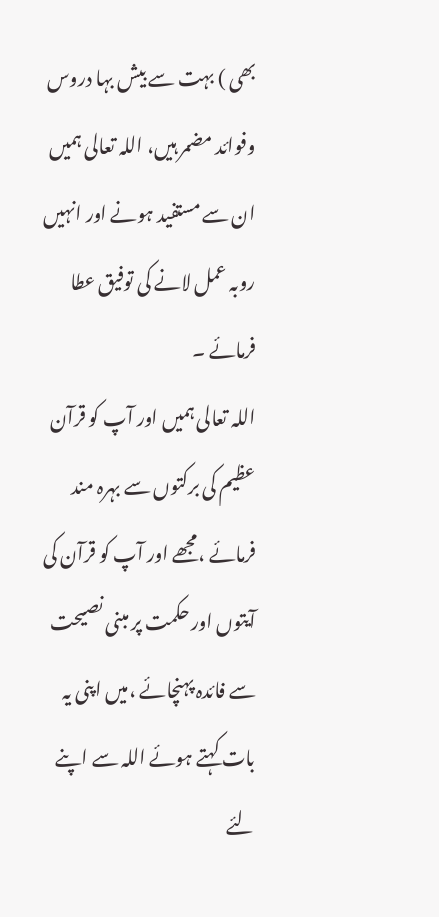بھی ) بہت سے بیش بہا دروس وفوائد مضمر ہیں، اللہ تعالی ہمیں ان سے مستفید ہونے اور انہیں روبہ عمل لانے کی توفیق عطا فرمائے ۔
اللہ تعالی ہمیں اور آپ کو قرآن عظیم کی برکتوں سے بہرہ مند فرمائے ،مجھے اور آپ کو قرآن کی آیتوں اور حکمت پر مبنی نصیحت سے فائدہ پہنچائے ،میں اپنی یہ بات کہتے ہوئے اللہ سے اپنے لئے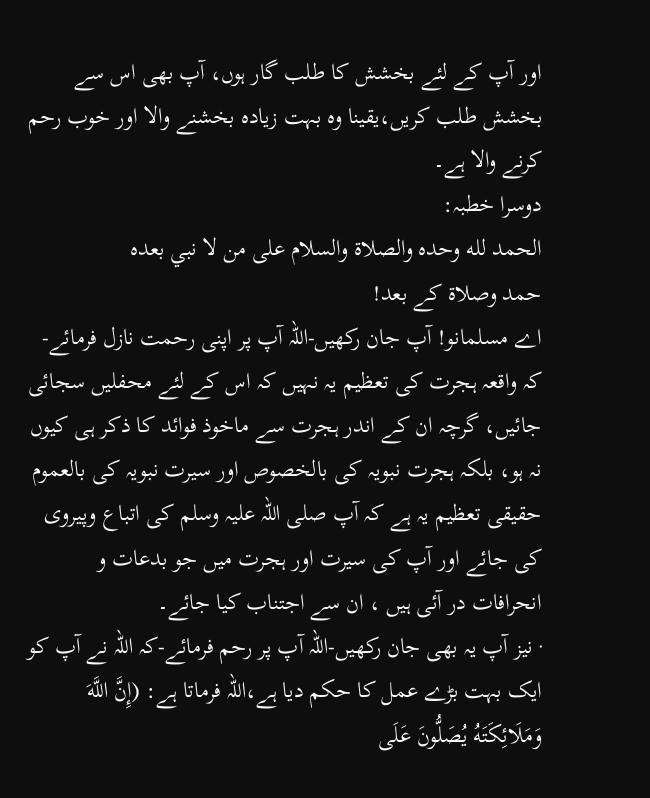اور آپ کے لئے بخشش کا طلب گار ہوں، آپ بھی اس سے بخشش طلب کریں،یقینا وہ بہت زیادہ بخشنے والا اور خوب رحم کرنے والا ہے۔
دوسرا خطبہ:
الحمد لله وحده والصلاة والسلام على من لا نبي بعده
حمد وصلاة کے بعد!
اے مسلمانو! آپ جان رکھیں-اللہ آپ پر اپنی رحمت نازل فرمائے-کہ واقعہ ہجرت کی تعظیم یہ نہیں کہ اس کے لئے محفلیں سجائی جائیں، گرچہ ان کے اندر ہجرت سے ماخوذ فوائد کا ذکر ہی کیوں نہ ہو، بلکہ ہجرت نبویہ کی بالخصوص اور سیرت نبویہ کی بالعموم حقیقی تعظیم یہ ہے کہ آپ صلی اللہ علیہ وسلم کی اتباع وپیروی کی جائے اور آپ کی سیرت اور ہجرت میں جو بدعات و انحرافات در آئی ہیں ، ان سے اجتناب کیا جائے۔
· نیز آپ یہ بھی جان رکھیں-اللہ آپ پر رحم فرمائے-کہ اللہ نے آپ کو ایک بہت بڑے عمل کا حکم دیا ہے،اللہ فرماتا ہے: (إِنَّ اللَّهَ وَمَلَائِكَتَهُ يُصَلُّونَ عَلَى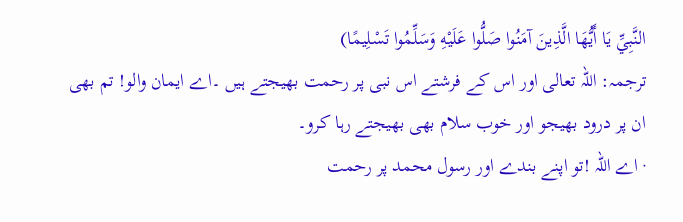النَّبِيِّ يَا أَيُّهَا الَّذِينَ آمَنُوا صَلُّوا عَلَيْهِ وَسَلِّمُوا تَسْلِيمًا)
ترجمہ: اللہ تعالی اور اس کے فرشتے اس نبی پر رحمت بھیجتے ہیں ۔اے ایمان والو! تم بھی ان پر درود بھیجو اور خوب سلام بھی بھیجتے رہا کرو۔
· اے اللہ !تو اپنے بندے اور رسول محمد پر رحمت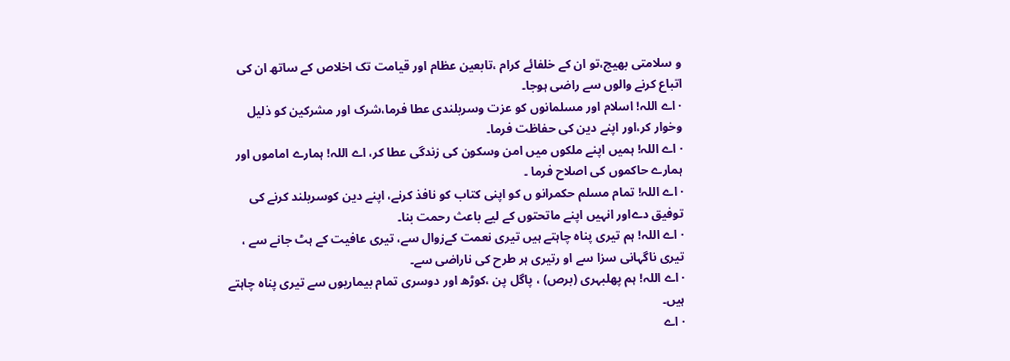و سلامتی بھیج،تو ان کے خلفائے کرام ،تابعین عظام اور قیامت تک اخلاص کے ساتھ ان کی اتباع کرنے والوں سے راضی ہوجا۔
· اے اللہ! اسلام اور مسلمانوں کو عزت وسربلندی عطا فرما،شرک اور مشرکین کو ذلیل وخوار کر،اور اپنے دین کی حفاظت فرما۔
· اے اللہ! ہمیں اپنے ملکوں میں امن وسکون کی زندگی عطا کر، اے اللہ! ہمارے اماموں اور ہمارے حاکموں کی اصلاح فرما ۔
· اے اللہ! تمام مسلم حکمرانو ں کو اپنی کتاب کو نافذ کرنے، اپنے دین کوسربلند کرنے کی توفیق دےاور انہیں اپنے ماتحتوں کے لیے باعث رحمت بنا۔
· اے اللہ! ہم تیری پناہ چاہتے ہیں تیری نعمت کےزوال سے، تیری عافیت کے ہٹ جانے سے ، تیری ناگہانی سزا سے او رتیری ہر طرح کی ناراضی سے۔
· اے اللہ! ہم پھلبہری (برص) ، پاگل پن ،کوڑھ اور دوسری تمام بیماریوں سے تیری پناہ چاہتے ہیں۔
· اے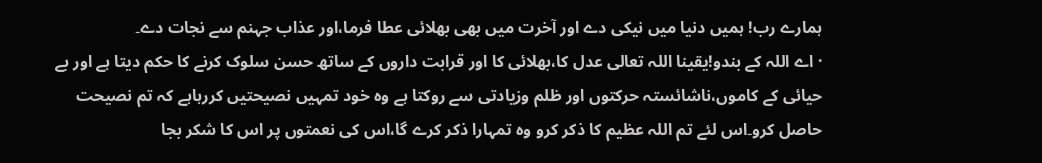ہمارے رب! ہمیں دنیا میں نیکی دے اور آخرت میں بھی بھلائی عطا فرما،اور عذاب جہنم سے نجات دے۔
· اے اللہ کے بندو!یقینا اللہ تعالی عدل کا،بھلائی کا اور قرابت داروں کے ساتھ حسن سلوک کرنے کا حکم دیتا ہے اور بے حیائی کے کاموں،ناشائستہ حرکتوں اور ظلم وزیادتی سے روکتا ہے وہ خود تمہیں نصیحتیں کررہاہے کہ تم نصیحت حاصل کرو۔اس لئے تم اللہ عظیم کا ذکر کرو وہ تمہارا ذکر کرے گا،اس کی نعمتوں پر اس کا شکر بجا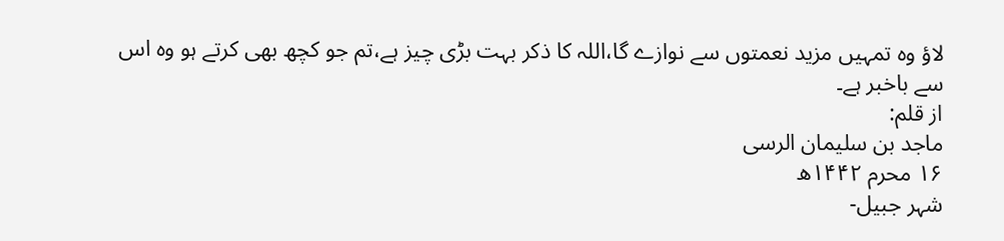لاؤ وہ تمہیں مزید نعمتوں سے نوازے گا،اللہ کا ذکر بہت بڑی چیز ہے،تم جو کچھ بھی کرتے ہو وہ اس سے باخبر ہے۔
از قلم:
ماجد بن سلیمان الرسی
۱۶ محرم ۱۴۴۲ھ
شہر جبیل-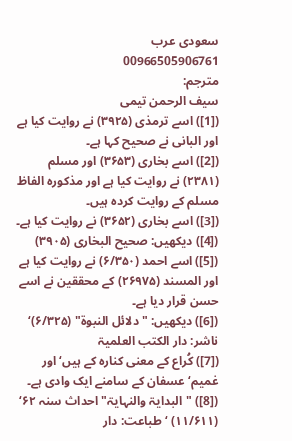سعودی عرب
00966505906761
مترجم:
سیف الرحمن تیمی
([1]) اسے ترمذی (۳۹۲۵) نے روایت کیا ہے اور البانی نے صحیح کہا ہے۔
([2]) اسے بخاری (۳۶۵۳) اور مسلم (۲۳۸۱) نے روایت کیا ہے اور مذکورہ الفاظ مسلم کے روایت کردہ ہیں۔
([3]) اسے بخاری (۳۶۵۲) نے روایت کیا ہے۔
([4]) دیکھیں: صحیح البخاری (۳۹۰۵)
([5]) اسے احمد (۶/۳۵۰) نے روایت کیا ہے اور المسند (۲۶۹۷۵) کے محققین نے اسے حسن قرار دیا ہے۔
([6]) دیکھیں: "دلائل النبوۃ" (۶/۳۲۵)‘ ناشر: دار الکتب العلمیۃ
([7]) کُراع کے معنی کنارہ کے ہیں‘ اور غمیم‘ عسفان کے سامنے ایک وادی ہے۔
([8]) "البدایۃ والنہایۃ" احداث سنہ ۶۲‘ (۱۱/۶۱۱) ‘ طباعت: دار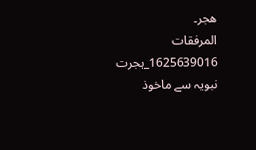ھجر۔
المرفقات
1625639016_ہجرت نبویہ سے ماخوذ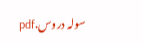سولہ دروس.pdf